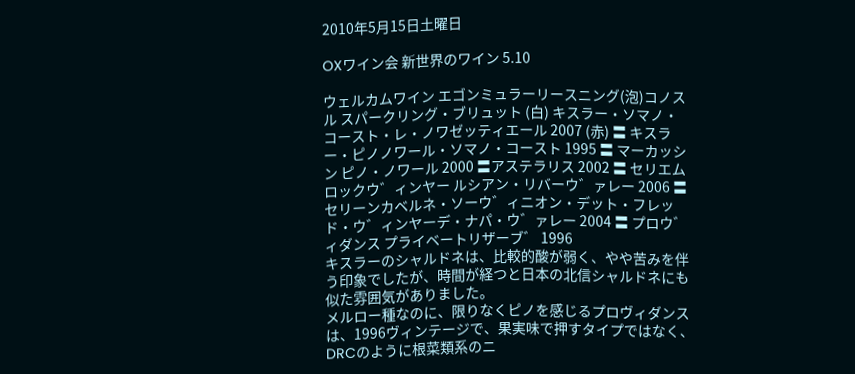2010年5月15日土曜日

OXワイン会 新世界のワイン 5.10

ウェルカムワイン エゴンミュラーリースニング(泡)コノスル スパークリング・ブリュット (白) キスラー・ソマノ・コースト・レ・ノワゼッティエール 2007 (赤) 〓 キスラー・ピノノワール・ソマノ・コースト 1995 〓 マーカッシン ピノ・ノワール 2000 〓アステラリス 2002 〓 セリエム ロックウ゛ィンヤー ルシアン・リバーウ゛ァレー 2006 〓 セリーンカベルネ・ソーウ゛ィニオン・デット・フレッド・ウ゛ィンヤーデ・ナパ・ウ゛ァレー 2004 〓 プロウ゛ィダンス プライベートリザーブ゛ 1996
キスラーのシャルドネは、比較的酸が弱く、やや苦みを伴う印象でしたが、時間が経つと日本の北信シャルドネにも似た雰囲気がありました。
メルロー種なのに、限りなくピノを感じるプロヴィダンスは、1996ヴィンテージで、果実味で押すタイプではなく、DRCのように根菜類系のニ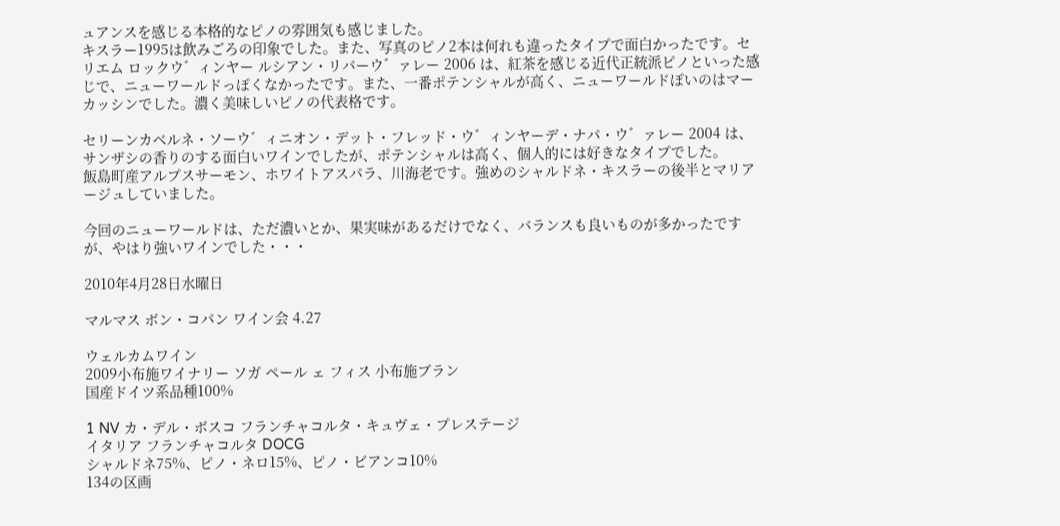ュアンスを感じる本格的なピノの雰囲気も感じました。
キスラー1995は飲みごろの印象でした。また、写真のピノ2本は何れも違ったタイプで面白かったです。セリエム ロックウ゛ィンヤー ルシアン・リバーウ゛ァレー 2006 は、紅茶を感じる近代正統派ピノといった感じで、ニューワールドっぽくなかったです。また、一番ポテンシャルが高く、ニューワールドぽいのはマーカッシンでした。濃く美味しいピノの代表格です。

セリーンカベルネ・ソーウ゛ィニオン・デット・フレッド・ウ゛ィンヤーデ・ナパ・ウ゛ァレー 2004 は、サンザシの香りのする面白いワインでしたが、ポテンシャルは高く、個人的には好きなタイプでした。
飯島町産アルプスサーモン、ホワイトアスパラ、川海老です。強めのシャルドネ・キスラーの後半とマリアージュしていました。

今回のニューワールドは、ただ濃いとか、果実味があるだけでなく、バランスも良いものが多かったですが、やはり強いワインでした・・・

2010年4月28日水曜日

マルマス ボン・コパン ワイン会 4.27

ウェルカムワイン
2009小布施ワイナリー ソガ ペール ェ フィス 小布施ブラン
国産ドイツ系品種100%

1 NV カ・デル・ボスコ フランチャコルタ・キュヴェ・プレステージ
イタリア フランチャコルタ DOCG
シャルドネ75%、ピノ・ネロ15%、ピノ・ビアンコ10%
134の区画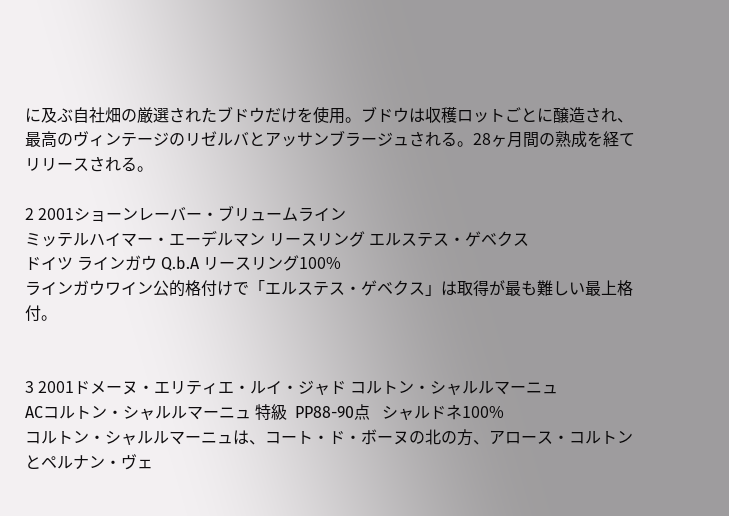に及ぶ自社畑の厳選されたブドウだけを使用。ブドウは収穫ロットごとに醸造され、最高のヴィンテージのリゼルバとアッサンブラージュされる。28ヶ月間の熟成を経てリリースされる。

2 2001ショーンレーバー・ブリュームライン
ミッテルハイマー・エーデルマン リースリング エルステス・ゲベクス
ドイツ ラインガウ Q.b.A リースリング100%
ラインガウワイン公的格付けで「エルステス・ゲベクス」は取得が最も難しい最上格付。


3 2001ドメーヌ・エリティエ・ルイ・ジャド コルトン・シャルルマーニュ
ACコルトン・シャルルマーニュ 特級  PP88-90点   シャルドネ100%
コルトン・シャルルマーニュは、コート・ド・ボーヌの北の方、アロース・コルトンとペルナン・ヴェ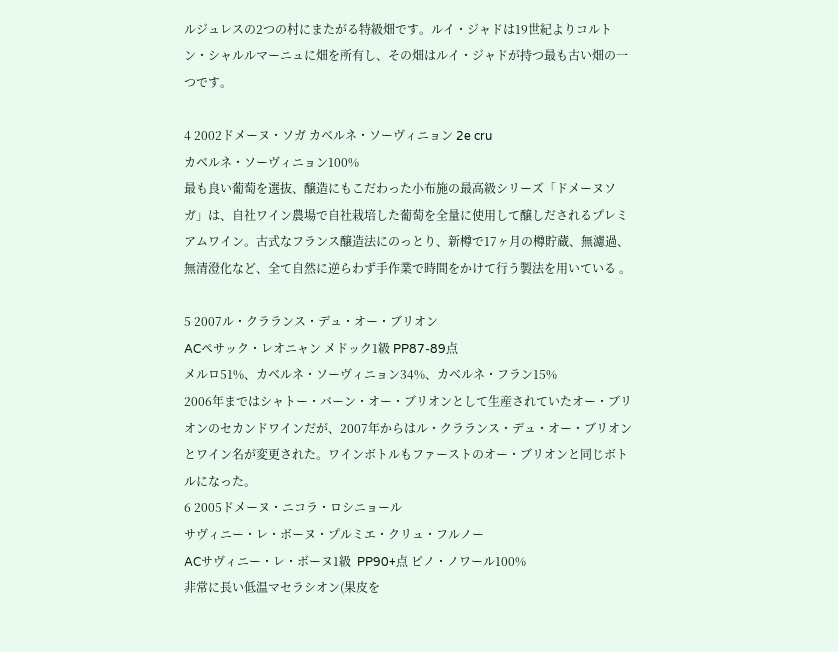ルジュレスの2つの村にまたがる特級畑です。ルイ・ジャドは19世紀よりコルトン・シャルルマーニュに畑を所有し、その畑はルイ・ジャドが持つ最も古い畑の一つです。

4 2002ドメーヌ・ソガ カベルネ・ソーヴィニョン 2e cru
カベルネ・ソーヴィニョン100%
最も良い葡萄を選抜、醸造にもこだわった小布施の最高級シリーズ「ドメーヌソガ」は、自社ワイン農場で自社栽培した葡萄を全量に使用して醸しだされるプレミアムワイン。古式なフランス醸造法にのっとり、新樽で17ヶ月の樽貯蔵、無濾過、無清澄化など、全て自然に逆らわず手作業で時間をかけて行う製法を用いている 。

5 2007ル・クラランス・デュ・オー・ブリオン
ACペサック・レオニャン メドック1級 PP87-89点
メルロ51%、カベルネ・ソーヴィニョン34%、カベルネ・フラン15%
2006年まではシャトー・バーン・オー・ブリオンとして生産されていたオー・ブリオンのセカンドワインだが、2007年からはル・クラランス・デュ・オー・ブリオンとワイン名が変更された。ワインボトルもファーストのオー・ブリオンと同じボトルになった。
6 2005ドメーヌ・ニコラ・ロシニョール
サヴィニー・レ・ボーヌ・プルミエ・クリュ・フルノー
ACサヴィニー・レ・ボーヌ1級  PP90+点 ピノ・ノワール100%
非常に長い低温マセラシオン(果皮を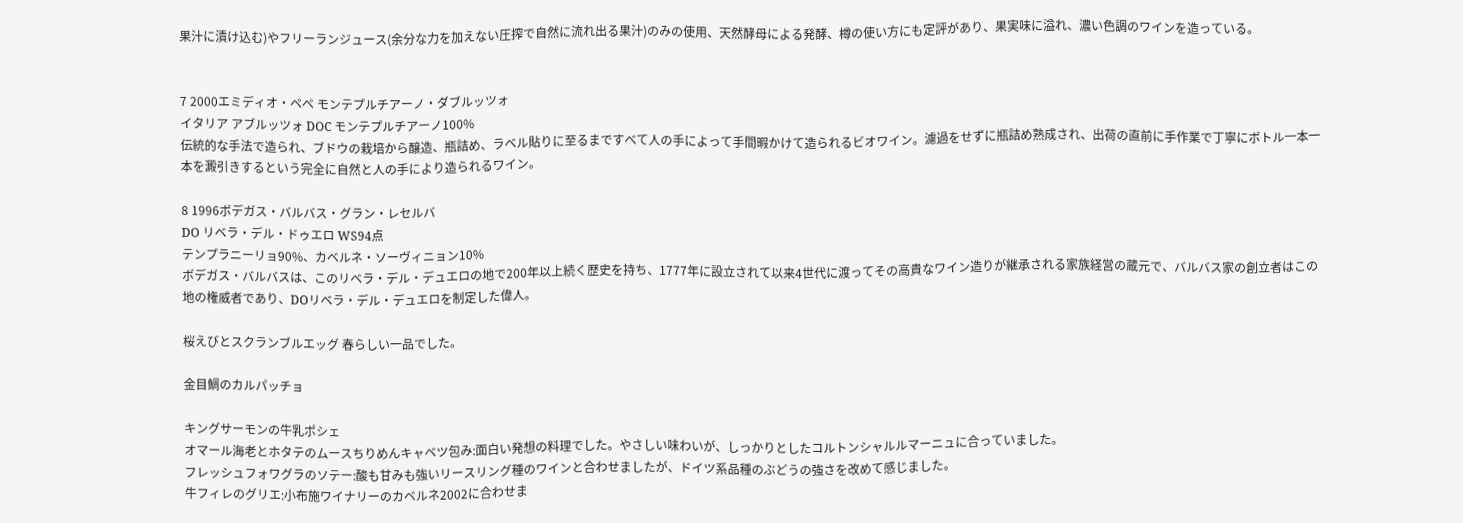果汁に漬け込む)やフリーランジュース(余分な力を加えない圧搾で自然に流れ出る果汁)のみの使用、天然酵母による発酵、樽の使い方にも定評があり、果実味に溢れ、濃い色調のワインを造っている。


7 2000エミディオ・ペペ モンテプルチアーノ・ダブルッツォ
イタリア アブルッツォ DOC モンテプルチアーノ100%
伝統的な手法で造られ、ブドウの栽培から醸造、瓶詰め、ラベル貼りに至るまですべて人の手によって手間暇かけて造られるビオワイン。濾過をせずに瓶詰め熟成され、出荷の直前に手作業で丁寧にボトル一本一本を澱引きするという完全に自然と人の手により造られるワイン。

8 1996ボデガス・バルバス・グラン・レセルバ
DO リベラ・デル・ドゥエロ WS94点
テンプラニーリョ90%、カベルネ・ソーヴィニョン10%
ボデガス・バルバスは、このリベラ・デル・デュエロの地で200年以上続く歴史を持ち、1777年に設立されて以来4世代に渡ってその高貴なワイン造りが継承される家族経営の蔵元で、バルバス家の創立者はこの地の権威者であり、DOリベラ・デル・デュエロを制定した偉人。

桜えびとスクランブルエッグ 春らしい一品でした。

金目鯛のカルパッチョ

キングサーモンの牛乳ポシェ
オマール海老とホタテのムースちりめんキャベツ包み:面白い発想の料理でした。やさしい味わいが、しっかりとしたコルトンシャルルマーニュに合っていました。
フレッシュフォワグラのソテー:酸も甘みも強いリースリング種のワインと合わせましたが、ドイツ系品種のぶどうの強さを改めて感じました。
牛フィレのグリエ:小布施ワイナリーのカベルネ2002に合わせま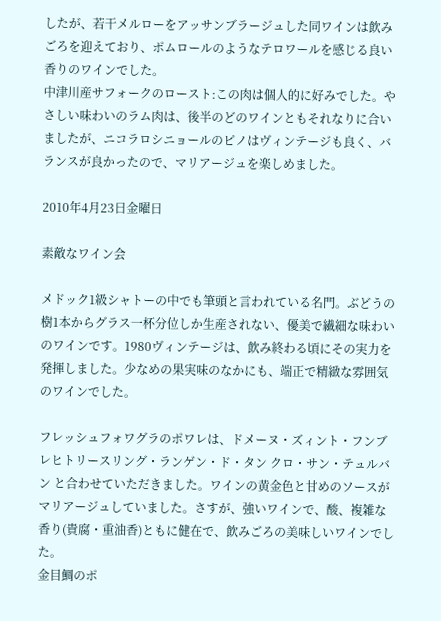したが、若干メルローをアッサンブラージュした同ワインは飲みごろを迎えており、ポムロールのようなテロワールを感じる良い香りのワインでした。
中津川産サフォークのロースト:この肉は個人的に好みでした。やさしい味わいのラム肉は、後半のどのワインともそれなりに合いましたが、ニコラロシニョールのピノはヴィンテージも良く、バランスが良かったので、マリアージュを楽しめました。

2010年4月23日金曜日

素敵なワイン会

メドック1級シャトーの中でも筆頭と言われている名門。ぶどうの樹1本からグラス一杯分位しか生産されない、優美で繊細な味わいのワインです。1980ヴィンテージは、飲み終わる頃にその実力を発揮しました。少なめの果実味のなかにも、端正で精緻な雰囲気のワインでした。

フレッシュフォワグラのポワレは、ドメーヌ・ズィント・フンブレヒトリースリング・ランゲン・ド・タン クロ・サン・テュルバン と合わせていただきました。ワインの黄金色と甘めのソースがマリアージュしていました。さすが、強いワインで、酸、複雑な香り(貴腐・重油香)ともに健在で、飲みごろの美味しいワインでした。
金目鯛のポ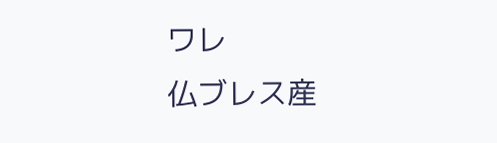ワレ
仏ブレス産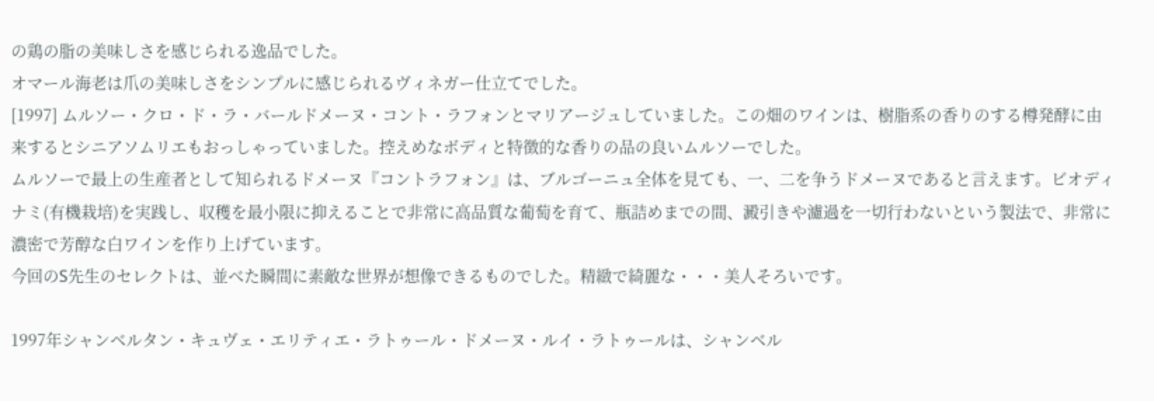の鶏の脂の美味しさを感じられる逸品でした。
オマール海老は爪の美味しさをシンプルに感じられるヴィネガー仕立てでした。
[1997] ムルソー・クロ・ド・ラ・バールドメーヌ・コント・ラフォンとマリアージュしていました。この畑のワインは、樹脂系の香りのする樽発酵に由来するとシニアソムリエもおっしゃっていました。控えめなボディと特徴的な香りの品の良いムルソーでした。
ムルソーで最上の生産者として知られるドメーヌ『コントラフォン』は、ブルゴーニュ全体を見ても、一、二を争うドメーヌであると言えます。ビオディナミ(有機栽培)を実践し、収穫を最小限に抑えることで非常に高品質な葡萄を育て、瓶詰めまでの間、澱引きや濾過を一切行わないという製法で、非常に濃密で芳醇な白ワインを作り上げています。
今回のS先生のセレクトは、並べた瞬間に素敵な世界が想像できるものでした。精緻で綺麗な・・・美人そろいです。

1997年シャンベルタン・キュヴェ・エリティエ・ラトゥール・ドメーヌ・ルイ・ラトゥールは、シャンベル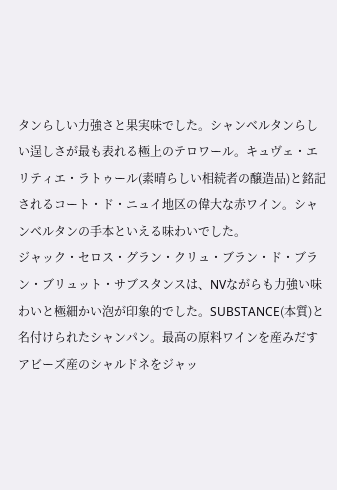タンらしい力強さと果実味でした。シャンベルタンらしい逞しさが最も表れる極上のテロワール。キュヴェ・エリティエ・ラトゥール(素晴らしい相続者の醸造品)と銘記されるコート・ド・ニュイ地区の偉大な赤ワイン。シャンベルタンの手本といえる味わいでした。
ジャック・セロス・グラン・クリュ・ブラン・ド・ブラン・ブリュット・サブスタンスは、NVながらも力強い味わいと極細かい泡が印象的でした。SUBSTANCE(本質)と名付けられたシャンパン。最高の原料ワインを産みだすアビーズ産のシャルドネをジャッ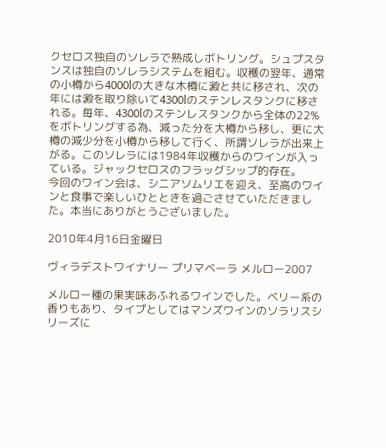クセロス独自のソレラで熟成しボトリング。シュプスタンスは独自のソレラシステムを組む。収穫の翌年、通常の小樽から4000lの大きな木樽に澱と共に移され、次の年には澱を取り除いて4300lのステンレスタンクに移される。毎年、4300lのステンレスタンクから全体の22%をボトリングする為、減った分を大樽から移し、更に大樽の減少分を小樽から移して行く、所謂ソレラが出来上がる。このソレラには1984年収穫からのワインが入っている。ジャックセロスのフラッグシップ的存在。
今回のワイン会は、シニアソムリエを迎え、至高のワインと食事で楽しいひとときを過ごさせていただきました。本当にありがとうございました。

2010年4月16日金曜日

ヴィラデストワイナリー プリマベーラ メルロー2007

メルロー種の果実味あふれるワインでした。ベリー系の香りもあり、タイプとしてはマンズワインのソラリスシリーズに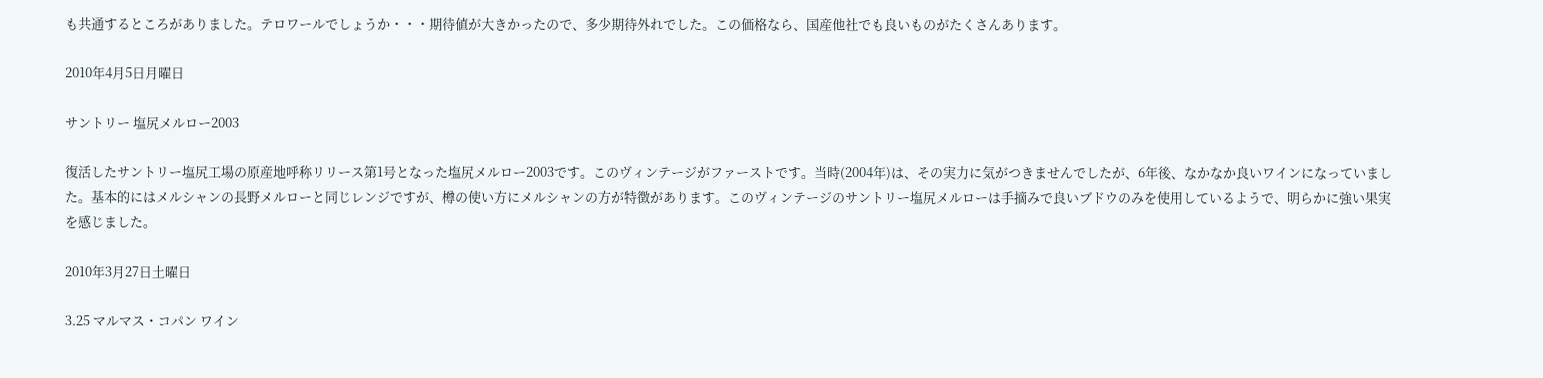も共通するところがありました。テロワールでしょうか・・・期待値が大きかったので、多少期待外れでした。この価格なら、国産他社でも良いものがたくさんあります。

2010年4月5日月曜日

サントリー 塩尻メルロー2003

復活したサントリー塩尻工場の原産地呼称リリース第1号となった塩尻メルロー2003です。このヴィンテージがファーストです。当時(2004年)は、その実力に気がつきませんでしたが、6年後、なかなか良いワインになっていました。基本的にはメルシャンの長野メルローと同じレンジですが、樽の使い方にメルシャンの方が特徴があります。このヴィンテージのサントリー塩尻メルローは手摘みで良いブドウのみを使用しているようで、明らかに強い果実を感じました。

2010年3月27日土曜日

3.25 マルマス・コパン ワイン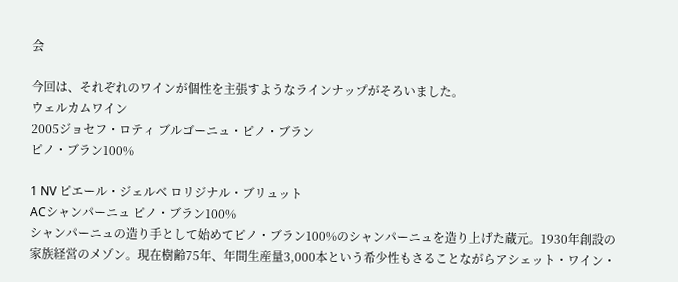会

今回は、それぞれのワインが個性を主張すようなラインナップがそろいました。
ウェルカムワイン
2005ジョセフ・ロティ ブルゴーニュ・ピノ・ブラン
ピノ・ブラン100%

1 NV ピエール・ジェルベ ロリジナル・ブリュット
ACシャンパーニュ ピノ・ブラン100%
シャンパーニュの造り手として始めてピノ・ブラン100%のシャンパーニュを造り上げた蔵元。1930年創設の家族経営のメゾン。現在樹齢75年、年間生産量3,000本という希少性もさることながらアシェット・ワイン・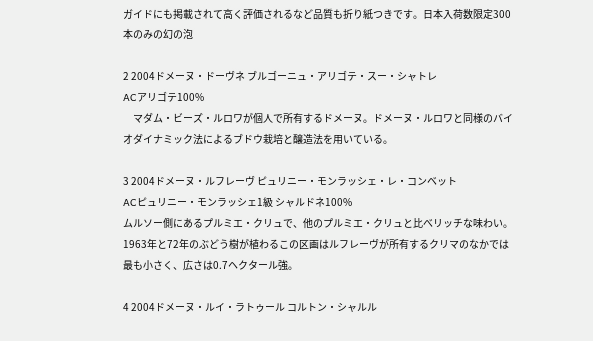ガイドにも掲載されて高く評価されるなど品質も折り紙つきです。日本入荷数限定300本のみの幻の泡

2 2004ドメーヌ・ドーヴネ ブルゴーニュ・アリゴテ・スー・シャトレ
ACアリゴテ100%
     マダム・ビーズ・ルロワが個人で所有するドメーヌ。ドメーヌ・ルロワと同様のバイオダイナミック法によるブドウ栽培と醸造法を用いている。

3 2004ドメーヌ・ルフレーヴ ピュリニー・モンラッシェ・レ・コンベット
ACピュリニー・モンラッシェ1級 シャルドネ100%
ムルソー側にあるプルミエ・クリュで、他のプルミエ・クリュと比べリッチな味わい。1963年と72年のぶどう樹が植わるこの区画はルフレーヴが所有するクリマのなかでは最も小さく、広さは0.7ヘクタール強。

4 2004ドメーヌ・ルイ・ラトゥール コルトン・シャルル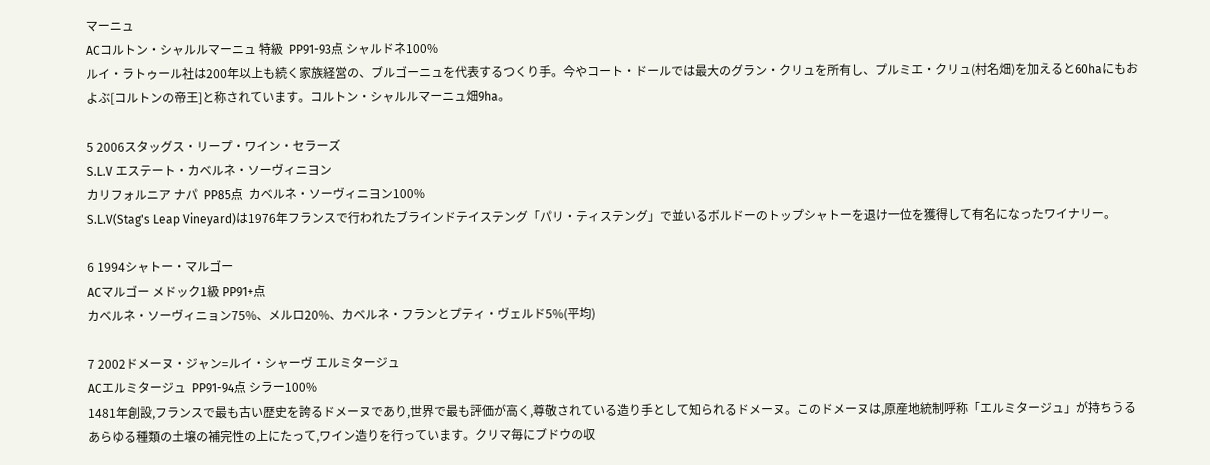マーニュ
ACコルトン・シャルルマーニュ 特級  PP91-93点 シャルドネ100%
ルイ・ラトゥール社は200年以上も続く家族経営の、ブルゴーニュを代表するつくり手。今やコート・ドールでは最大のグラン・クリュを所有し、プルミエ・クリュ(村名畑)を加えると60haにもおよぶ[コルトンの帝王]と称されています。コルトン・シャルルマーニュ畑9ha。

5 2006スタッグス・リープ・ワイン・セラーズ
S.L.V エステート・カベルネ・ソーヴィニヨン
カリフォルニア ナパ  PP85点  カベルネ・ソーヴィニヨン100%
S.L.V(Stag's Leap Vineyard)は1976年フランスで行われたブラインドテイステング「パリ・ティステング」で並いるボルドーのトップシャトーを退け一位を獲得して有名になったワイナリー。

6 1994シャトー・マルゴー
ACマルゴー メドック1級 PP91+点
カベルネ・ソーヴィニョン75%、メルロ20%、カベルネ・フランとプティ・ヴェルド5%(平均)

7 2002ドメーヌ・ジャン=ルイ・シャーヴ エルミタージュ
ACエルミタージュ  PP91-94点 シラー100%
1481年創設,フランスで最も古い歴史を誇るドメーヌであり,世界で最も評価が高く,尊敬されている造り手として知られるドメーヌ。このドメーヌは,原産地統制呼称「エルミタージュ」が持ちうるあらゆる種類の土壌の補完性の上にたって,ワイン造りを行っています。クリマ毎にブドウの収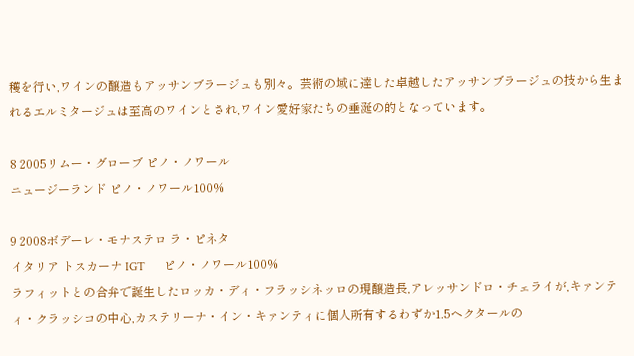穫を行い,ワインの醸造もアッサンブラージュも別々。芸術の域に達した卓越したアッサンブラージュの技から生まれるエルミタージュは至高のワインとされ,ワイン愛好家たちの垂涎の的となっています。

8 2005リムー・グローブ ピノ・ノワール
ニュージーランド ピノ・ノワール100%

9 2008ボデーレ・モナステロ ラ・ピネタ
イタリア トスカーナ IGT      ピノ・ノワール100%
ラフィットとの合弁で誕生したロッカ・ディ・フラッシネッロの現醸造長,アレッサンドロ・チェライが,キァンティ・クラッシコの中心,カステリーナ・イン・キァンティに個人所有するわずか1.5ヘクタールの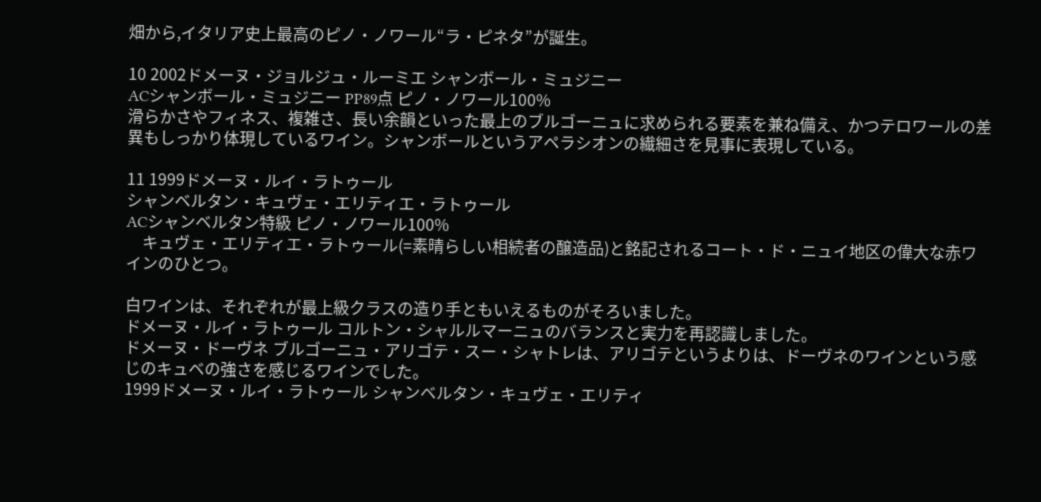畑から,イタリア史上最高のピノ・ノワール“ラ・ピネタ”が誕生。

10 2002ドメーヌ・ジョルジュ・ルーミエ シャンボール・ミュジニー
ACシャンボール・ミュジニー PP89点 ピノ・ノワール100%
滑らかさやフィネス、複雑さ、長い余韻といった最上のブルゴーニュに求められる要素を兼ね備え、かつテロワールの差異もしっかり体現しているワイン。シャンボールというアペラシオンの繊細さを見事に表現している。

11 1999ドメーヌ・ルイ・ラトゥール
シャンベルタン・キュヴェ・エリティエ・ラトゥール
ACシャンベルタン特級 ピノ・ノワール100%
    キュヴェ・エリティエ・ラトゥール(=素晴らしい相続者の醸造品)と銘記されるコート・ド・ニュイ地区の偉大な赤ワインのひとつ。

白ワインは、それぞれが最上級クラスの造り手ともいえるものがそろいました。
ドメーヌ・ルイ・ラトゥール コルトン・シャルルマーニュのバランスと実力を再認識しました。
ドメーヌ・ドーヴネ ブルゴーニュ・アリゴテ・スー・シャトレは、アリゴテというよりは、ドーヴネのワインという感じのキュベの強さを感じるワインでした。
1999ドメーヌ・ルイ・ラトゥール シャンベルタン・キュヴェ・エリティ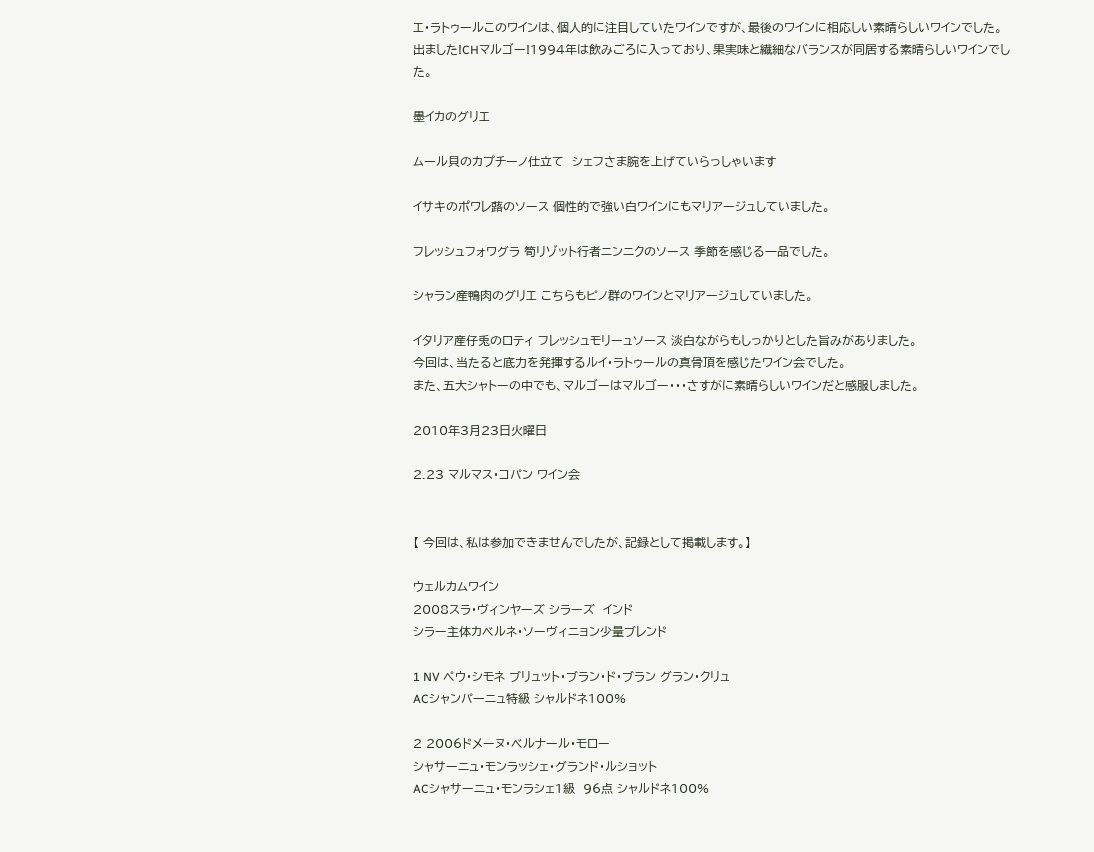エ・ラトゥールこのワインは、個人的に注目していたワインですが、最後のワインに相応しい素晴らしいワインでした。
出ました!CHマルゴー!1994年は飲みごろに入っており、果実味と繊細なバランスが同居する素晴らしいワインでした。

墨イカのグリエ

ムール貝のカプチーノ仕立て  シェフさま腕を上げていらっしゃいます

イサキのポワレ蕗のソース 個性的で強い白ワインにもマリアージュしていました。

フレッシュフォワグラ 筍リゾット行者ニンニクのソース 季節を感じる一品でした。

シャラン産鴨肉のグリエ こちらもピノ群のワインとマリアージュしていました。

イタリア産仔兎のロティ フレッシュモリーュソース 淡白ながらもしっかりとした旨みがありました。
今回は、当たると底力を発揮するルイ・ラトゥールの真骨頂を感じたワイン会でした。
また、五大シャトーの中でも、マルゴーはマルゴー・・・さすがに素晴らしいワインだと感服しました。

2010年3月23日火曜日

2.23 マルマス・コパン ワイン会


【 今回は、私は参加できませんでしたが、記録として掲載します。】

ウェルカムワイン
2008スラ・ヴィンヤーズ シラーズ  インド
シラー主体カベルネ・ソーヴィニョン少量ブレンド

1 NV ペウ・シモネ ブリュット・ブラン・ド・ブラン グラン・クリュ
ACシャンパーニュ特級 シャルドネ100%

2 2006ドメーヌ・ベルナール・モロー
シャサーニュ・モンラッシェ・グランド・ルショット
ACシャサーニュ・モンラシェ1級  96点 シャルドネ100%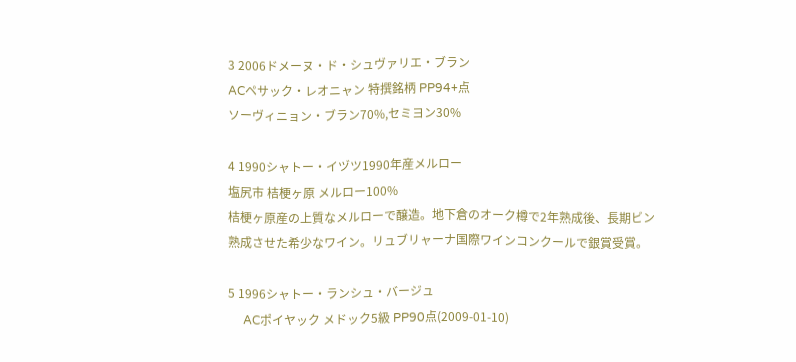3 2006ドメーヌ・ド・シュヴァリエ・ブラン
ACペサック・レオニャン 特撰銘柄 PP94+点
ソーヴィニョン・ブラン70%,セミヨン30%

4 1990シャトー・イヅツ1990年産メルロー
塩尻市 桔梗ヶ原 メルロー100%
桔梗ヶ原産の上質なメルローで醸造。地下倉のオーク樽で2年熟成後、長期ビン熟成させた希少なワイン。リュブリャーナ国際ワインコンクールで銀賞受賞。

5 1996シャトー・ランシュ・バージュ
     ACポイヤック メドック5級 PP90点(2009-01-10)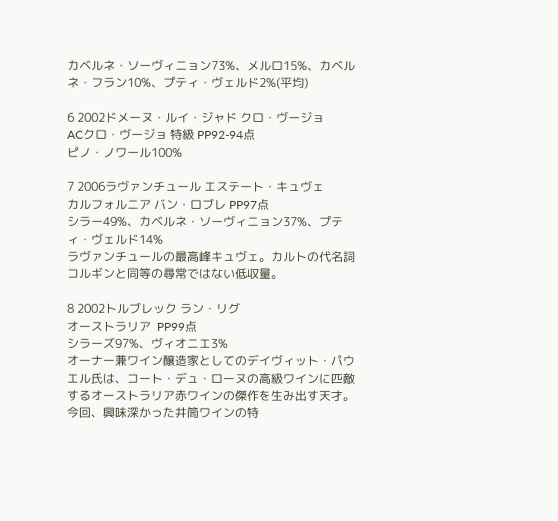カベルネ・ソーヴィニョン73%、メルロ15%、カベルネ・フラン10%、プティ・ヴェルド2%(平均)

6 2002ドメーヌ・ルイ・ジャド クロ・ヴージョ
ACクロ・ヴージョ 特級 PP92-94点
ピノ・ノワール100%

7 2006ラヴァンチュール エステート・キュヴェ
カルフォルニア バン・ロブレ PP97点
シラー49%、カベルネ・ソーヴィニョン37%、プティ・ヴェルド14%
ラヴァンチュールの最高峰キュヴェ。カルトの代名詞コルギンと同等の尋常ではない低収量。

8 2002トルブレック ラン・リグ
オーストラリア  PP99点
シラーズ97%、ヴィオニエ3%
オーナー兼ワイン醸造家としてのデイヴィット・パウエル氏は、コート・デュ・ローヌの高級ワインに匹敵するオーストラリア赤ワインの傑作を生み出す天才。今回、興味深かった井筒ワインの特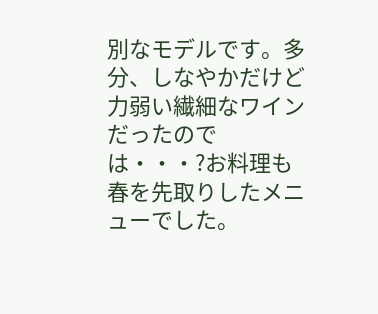別なモデルです。多分、しなやかだけど力弱い繊細なワインだったのでは・・・?お料理も春を先取りしたメニューでした。